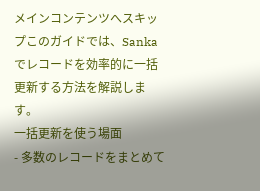メインコンテンツへスキップこのガイドでは、Sankaでレコードを効率的に一括更新する方法を解説します。
一括更新を使う場面
- 多数のレコードをまとめて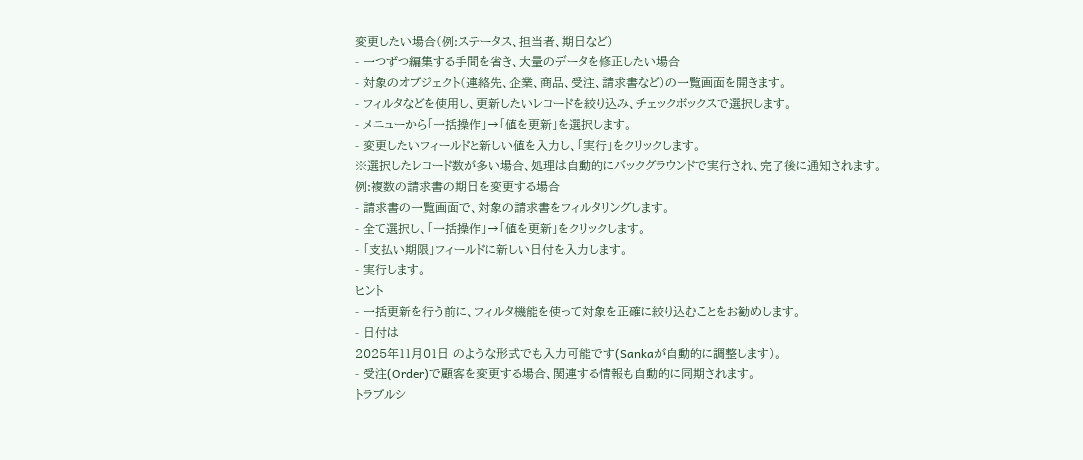変更したい場合(例:ステータス、担当者、期日など)
- 一つずつ編集する手間を省き、大量のデータを修正したい場合
- 対象のオブジェクト(連絡先、企業、商品、受注、請求書など)の一覧画面を開きます。
- フィルタなどを使用し、更新したいレコードを絞り込み、チェックボックスで選択します。
- メニューから「一括操作」→「値を更新」を選択します。
- 変更したいフィールドと新しい値を入力し、「実行」をクリックします。
※選択したレコード数が多い場合、処理は自動的にバックグラウンドで実行され、完了後に通知されます。
例:複数の請求書の期日を変更する場合
- 請求書の一覧画面で、対象の請求書をフィルタリングします。
- 全て選択し、「一括操作」→「値を更新」をクリックします。
- 「支払い期限」フィールドに新しい日付を入力します。
- 実行します。
ヒント
- 一括更新を行う前に、フィルタ機能を使って対象を正確に絞り込むことをお勧めします。
- 日付は
2025年11月01日 のような形式でも入力可能です(Sankaが自動的に調整します)。
- 受注(Order)で顧客を変更する場合、関連する情報も自動的に同期されます。
トラブルシ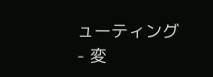ューティング
- 変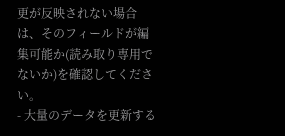更が反映されない場合は、そのフィールドが編集可能か(読み取り専用でないか)を確認してください。
- 大量のデータを更新する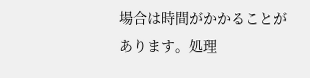場合は時間がかかることがあります。処理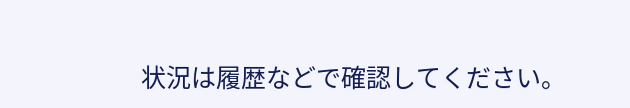状況は履歴などで確認してください。